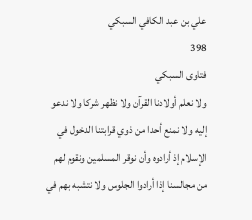علي بن عبد الكافي السبكي
398
فتاوى السبكي
ولا نعلم أولادنا القرآن ولا نظهر شركا ولا ندعو إليه ولا نمنع أحدا من ذوي قرابتنا الدخول في الإسلام إذ أرادوه وأن نوقر المسلمين ونقوم لهم من مجالسنا إذا أرادوا الجلوس ولا نتشبه بهم في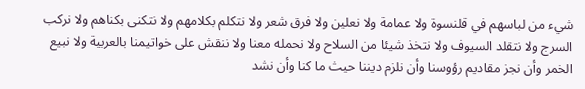شيء من لباسهم في قلنسوة ولا عمامة ولا نعلين ولا فرق شعر ولا نتكلم بكلامهم ولا نتكنى بكناهم ولا نركب السرج ولا نتقلد السيوف ولا نتخذ شيئا من السلاح ولا نحمله معنا ولا ننقش على خواتيمنا بالعربية ولا نبيع الخمر وأن نجز مقاديم رؤوسنا وأن نلزم ديننا حيث ما كنا وأن نشد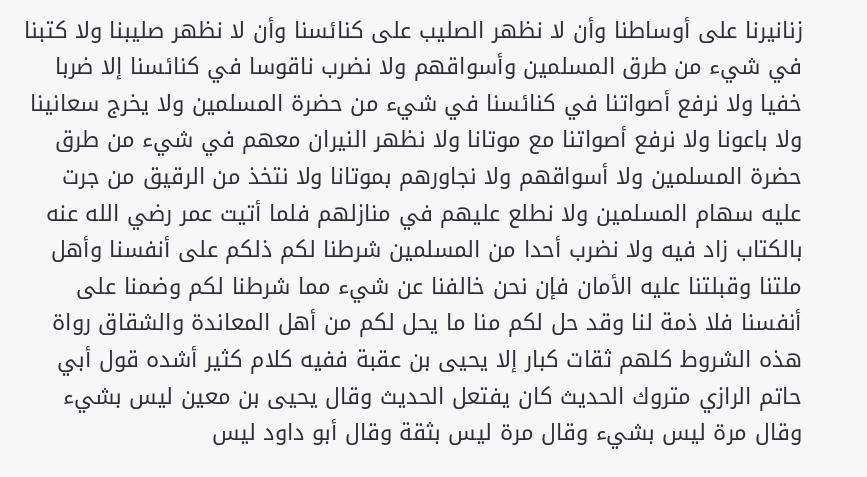زنانيرنا على أوساطنا وأن لا نظهر الصليب على كنائسنا وأن لا نظهر صليبنا ولا كتبنا في شيء من طرق المسلمين وأسواقهم ولا نضرب ناقوسا في كنائسنا إلا ضربا خفيا ولا نرفع أصواتنا في كنائسنا في شيء من حضرة المسلمين ولا يخرج سعانينا ولا باعونا ولا نرفع أصواتنا مع موتانا ولا نظهر النيران معهم في شيء من طرق حضرة المسلمين ولا أسواقهم ولا نجاورهم بموتانا ولا نتخذ من الرقيق من جرت عليه سهام المسلمين ولا نطلع عليهم في منازلهم فلما أتيت عمر رضي الله عنه بالكتاب زاد فيه ولا نضرب أحدا من المسلمين شرطنا لكم ذلكم على أنفسنا وأهل ملتنا وقبلتنا عليه الأمان فإن نحن خالفنا عن شيء مما شرطنا لكم وضمنا على أنفسنا فلا ذمة لنا وقد حل لكم منا ما يحل لكم من أهل المعاندة والشقاق رواة هذه الشروط كلهم ثقات كبار إلا يحيى بن عقبة ففيه كلام كثير أشده قول أبي حاتم الرازي متروك الحديث كان يفتعل الحديث وقال يحيى بن معين ليس بشيء وقال مرة ليس بشيء وقال مرة ليس بثقة وقال أبو داود ليس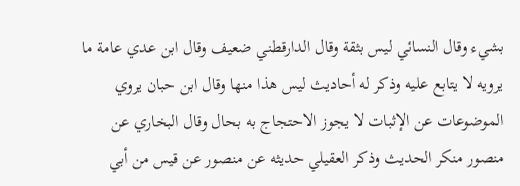بشيء وقال النسائي ليس بثقة وقال الدارقطني ضعيف وقال ابن عدي عامة ما يرويه لا يتابع عليه وذكر له أحاديث ليس هذا منها وقال ابن حبان يروي الموضوعات عن الإثبات لا يجوز الاحتجاج به بحال وقال البخاري عن منصور منكر الحديث وذكر العقيلي حديثه عن منصور عن قيس من أبي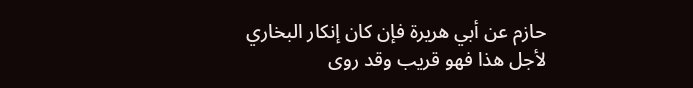حازم عن أبي هريرة فإن كان إنكار البخاري لأجل هذا فهو قريب وقد روى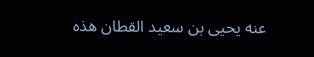عنه يحيى بن سعيد القطان هذه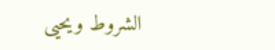الشروط ويحيى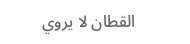القطان لا يروي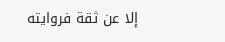إلا عن ثقة فروايته